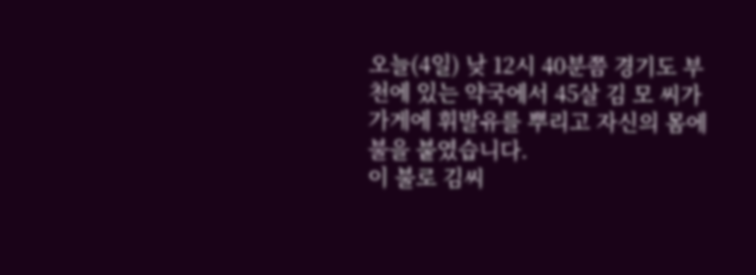오늘(4일) 낮 12시 40분쯤 경기도 부천에 있는 약국에서 45살 김 모 씨가 가게에 휘발유를 뿌리고 자신의 몸에 불을 붙였습니다.
이 불로 김씨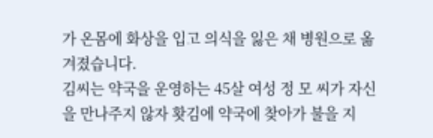가 온몸에 화상을 입고 의식을 잃은 채 병원으로 옮겨졌습니다.
김씨는 약국을 운영하는 45살 여성 정 모 씨가 자신을 만나주지 않자 홧김에 약국에 찾아가 불을 지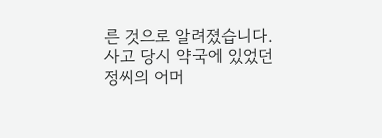른 것으로 알려졌습니다.
사고 당시 약국에 있었던 정씨의 어머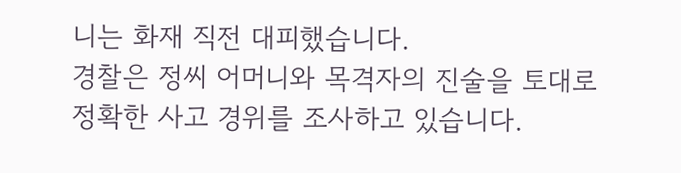니는 화재 직전 대피했습니다.
경찰은 정씨 어머니와 목격자의 진술을 토대로 정확한 사고 경위를 조사하고 있습니다.